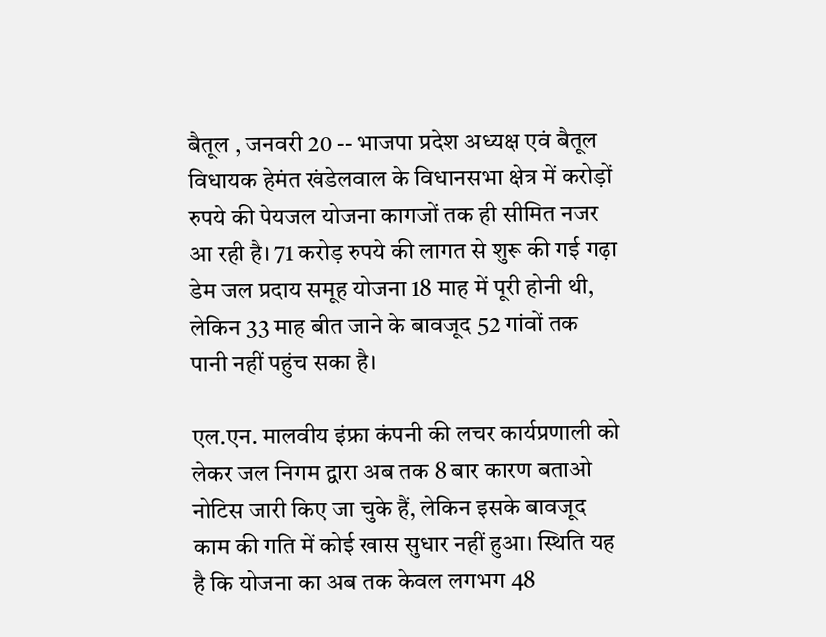बैतूल , जनवरी 20 -- भाजपा प्रदेश अध्यक्ष एवं बैतूल विधायक हेमंत खंडेलवाल के विधानसभा क्षेत्र में करोड़ों रुपये की पेयजल योजना कागजों तक ही सीमित नजर आ रही है। 71 करोड़ रुपये की लागत से शुरू की गई गढ़ा डेम जल प्रदाय समूह योजना 18 माह में पूरी होनी थी, लेकिन 33 माह बीत जाने के बावजूद 52 गांवों तक पानी नहीं पहुंच सका है।

एल.एन. मालवीय इंफ्रा कंपनी की लचर कार्यप्रणाली को लेकर जल निगम द्वारा अब तक 8 बार कारण बताओ नोटिस जारी किए जा चुके हैं, लेकिन इसके बावजूद काम की गति में कोई खास सुधार नहीं हुआ। स्थिति यह है कि योजना का अब तक केवल लगभग 48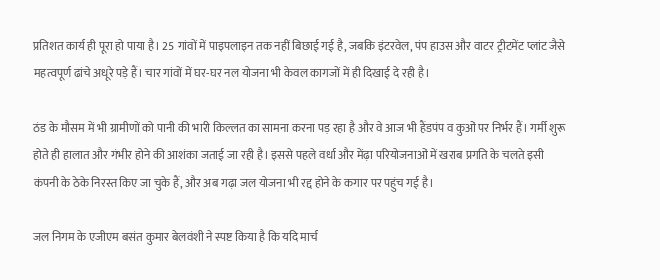प्रतिशत कार्य ही पूरा हो पाया है। 25 गांवों में पाइपलाइन तक नहीं बिछाई गई है, जबकि इंटरवेल, पंप हाउस और वाटर ट्रीटमेंट प्लांट जैसे महत्वपूर्ण ढांचे अधूरे पड़े हैं। चार गांवों में घर-घर नल योजना भी केवल कागजों में ही दिखाई दे रही है।

ठंड के मौसम में भी ग्रामीणों को पानी की भारी किल्लत का सामना करना पड़ रहा है और वे आज भी हैंडपंप व कुओं पर निर्भर हैं। गर्मी शुरू होते ही हालात और गंभीर होने की आशंका जताई जा रही है। इससे पहले वर्धा और मेंढ़ा परियोजनाओं में खराब प्रगति के चलते इसी कंपनी के ठेके निरस्त किए जा चुके हैं, और अब गढ़ा जल योजना भी रद्द होने के कगार पर पहुंच गई है।

जल निगम के एजीएम बसंत कुमार बेलवंशी ने स्पष्ट किया है कि यदि मार्च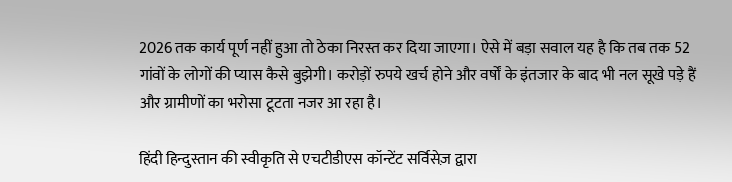2026 तक कार्य पूर्ण नहीं हुआ तो ठेका निरस्त कर दिया जाएगा। ऐसे में बड़ा सवाल यह है कि तब तक 52 गांवों के लोगों की प्यास कैसे बुझेगी। करोड़ों रुपये खर्च होने और वर्षों के इंतजार के बाद भी नल सूखे पड़े हैं और ग्रामीणों का भरोसा टूटता नजर आ रहा है।

हिंदी हिन्दुस्तान की स्वीकृति से एचटीडीएस कॉन्टेंट सर्विसेज़ द्वारा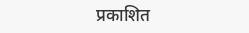प्रकाशित